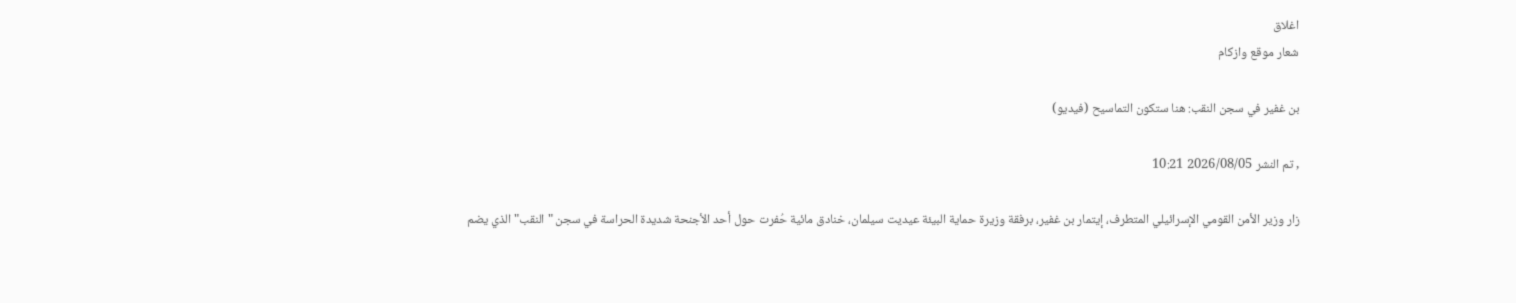اغلاق
شعار موقع وازكام

بن غفير في سجن النقب: هنا ستكون التماسيح (فيديو)

, تم النشر 2026/08/05 10:21

زار وزير الأمن القومي الإسرائيلي المتطرف، إيتمار بن غفير، برفقة وزيرة حماية البيئة عيديت سيلمان، خنادق مائية حُفرت حول أحد الأجنحة شديدة الحراسة في سجن "النقب" الذي يضم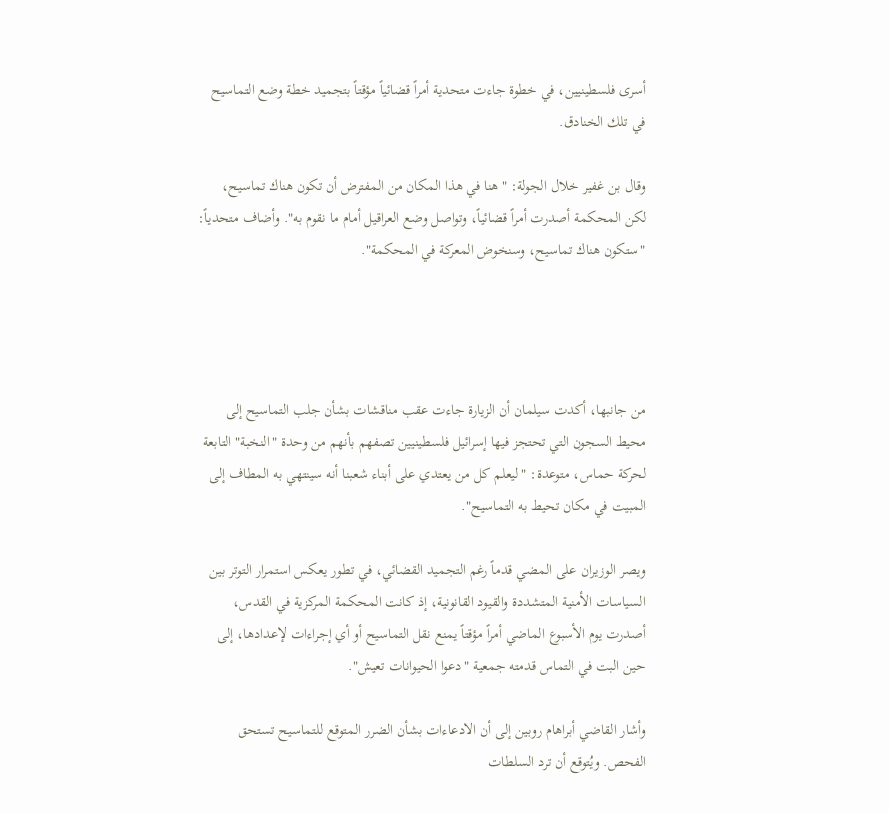أسرى فلسطينيين، في خطوة جاءت متحدية أمراً قضائياً مؤقتاً بتجميد خطة وضع التماسيح في تلك الخنادق.

وقال بن غفير خلال الجولة: "هنا في هذا المكان من المفترض أن تكون هناك تماسيح، لكن المحكمة أصدرت أمراً قضائياً، وتواصل وضع العراقيل أمام ما نقوم به". وأضاف متحدياً: "ستكون هناك تماسيح، وسنخوض المعركة في المحكمة".




من جانبها، أكدت سيلمان أن الزيارة جاءت عقب مناقشات بشأن جلب التماسيح إلى محيط السجون التي تحتجز فيها إسرائيل فلسطينيين تصفهم بأنهم من وحدة "النخبة" التابعة لحركة حماس، متوعدة: "ليعلم كل من يعتدي على أبناء شعبنا أنه سينتهي به المطاف إلى المبيت في مكان تحيط به التماسيح".

ويصر الوزيران على المضي قدماً رغم التجميد القضائي، في تطور يعكس استمرار التوتر بين السياسات الأمنية المتشددة والقيود القانونية، إذ كانت المحكمة المركزية في القدس، أصدرت يوم الأسبوع الماضي أمراً مؤقتاً يمنع نقل التماسيح أو أي إجراءات لإعدادها، إلى حين البت في التماس قدمته جمعية "دعوا الحيوانات تعيش".

وأشار القاضي أبراهام روبين إلى أن الادعاءات بشأن الضرر المتوقع للتماسيح تستحق الفحص. ويُتوقع أن ترد السلطات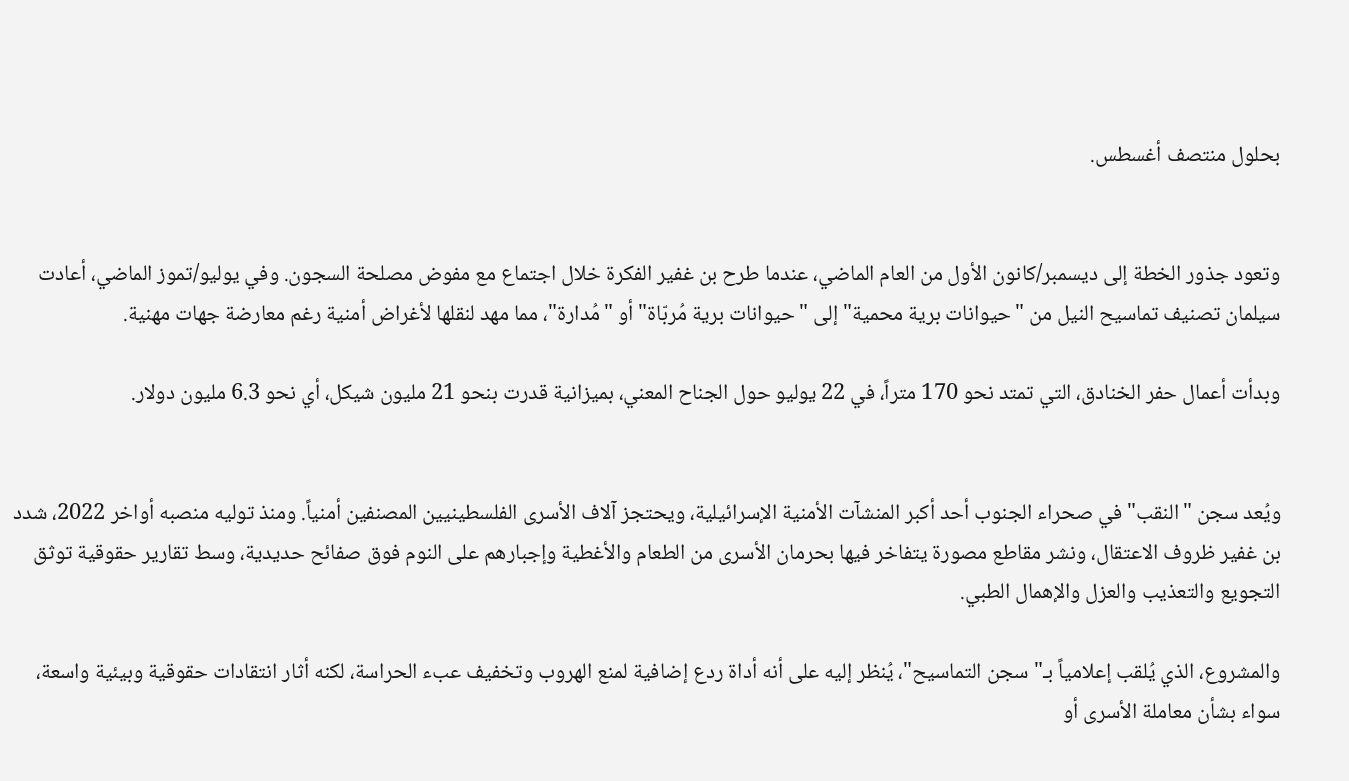بحلول منتصف أغسطس.


وتعود جذور الخطة إلى ديسمبر/كانون الأول من العام الماضي، عندما طرح بن غفير الفكرة خلال اجتماع مع مفوض مصلحة السجون. وفي يوليو/تموز الماضي، أعادت سيلمان تصنيف تماسيح النيل من "حيوانات برية محمية" إلى "حيوانات برية مُربّاة" أو "مُدارة"، مما مهد لنقلها لأغراض أمنية رغم معارضة جهات مهنية.

وبدأت أعمال حفر الخنادق، التي تمتد نحو 170 متراً، في 22 يوليو حول الجناح المعني، بميزانية قدرت بنحو 21 مليون شيكل، أي نحو 6.3 مليون دولار.


ويُعد سجن "النقب" في صحراء الجنوب أحد أكبر المنشآت الأمنية الإسرائيلية، ويحتجز آلاف الأسرى الفلسطينيين المصنفين أمنياً. ومنذ توليه منصبه أواخر 2022، شدد بن غفير ظروف الاعتقال، ونشر مقاطع مصورة يتفاخر فيها بحرمان الأسرى من الطعام والأغطية وإجبارهم على النوم فوق صفائح حديدية، وسط تقارير حقوقية توثق التجويع والتعذيب والعزل والإهمال الطبي.

والمشروع، الذي يُلقب إعلامياً بـ"سجن التماسيح"، يُنظر إليه على أنه أداة ردع إضافية لمنع الهروب وتخفيف عبء الحراسة، لكنه أثار انتقادات حقوقية وبيئية واسعة، سواء بشأن معاملة الأسرى أو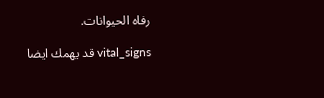رفاه الحيوانات.

vital_signs قد يهمك ايضا